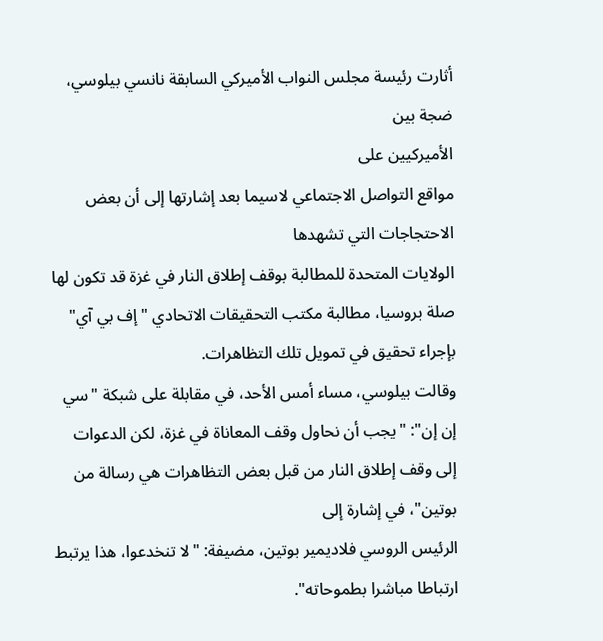أثارت رئيسة مجلس النواب الأميركي السابقة نانسي بيلوسي، ضجة بين
الأميركيين على
مواقع التواصل الاجتماعي لاسيما بعد إشارتها إلى أن بعض الاحتجاجات التي تشهدها
الولايات المتحدة للمطالبة بوقف إطلاق النار في غزة قد تكون لها صلة بروسيا، مطالبة مكتب التحقيقات الاتحادي "إف بي آي" بإجراء تحقيق في تمويل تلك التظاهرات.
وقالت بيلوسي، مساء أمس الأحد، في مقابلة على شبكة "سي إن إن": "يجب أن نحاول وقف المعاناة في غزة، لكن الدعوات إلى وقف إطلاق النار من قبل بعض التظاهرات هي رسالة من بوتين"، في إشارة إلى
الرئيس الروسي فلاديمير بوتين، مضيفة: "لا تنخدعوا، هذا يرتبط ارتباطا مباشرا بطموحاته".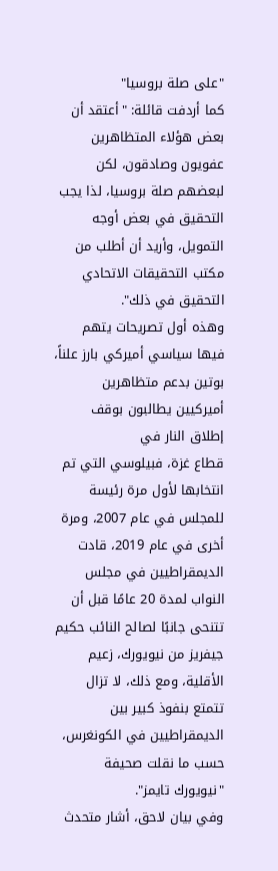"على صلة بروسيا"
كما أردفت قائلة: "أعتقد أن بعض هؤلاء المتظاهرين عفويون وصادقون، لكن لبعضهم صلة بروسيا، لذا يجب التحقيق في بعض أوجه التمويل، وأريد أن أطلب من مكتب التحقيقات الاتحادي التحقيق في ذلك".
وهذه أول تصريحات يتهم فيها سياسي أميركي بارز علناً، بوتين بدعم متظاهرين أميركيين يطالبون بوقف إطلاق النار في
قطاع غزة، فبيلوسي التي تم انتخابها لأول مرة رئيسة للمجلس في عام 2007، ومرة أخرى في عام 2019، قادت
الديمقراطيين في مجلس النواب لمدة 20 عامًا قبل أن تتنحى جانبًا لصالح النائب حكيم جيفريز من نيويورك، زعيم الأقلية، ومع ذلك، لا تزال تتمتع بنفوذ كبير بين الديمقراطيين في الكونغرس، حسب ما نقلت صحيفة "نيويورك تايمز".
وفي بيان لاحق، أشار متحدث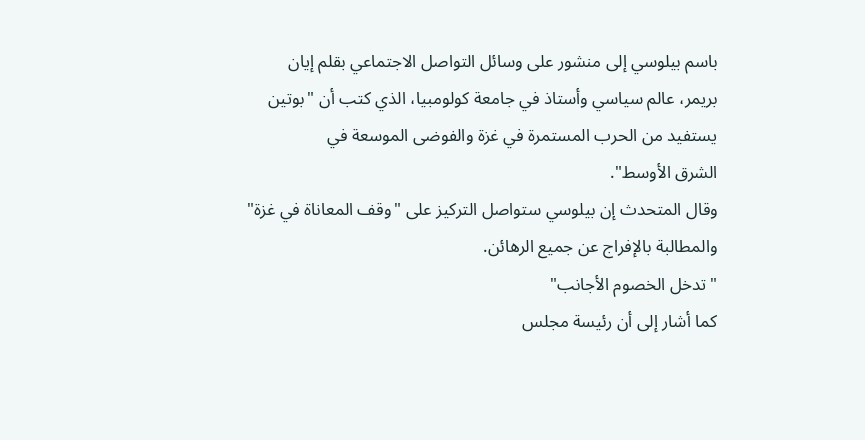باسم بيلوسي إلى منشور على وسائل التواصل الاجتماعي بقلم إيان بريمر، عالم سياسي وأستاذ في جامعة كولومبيا، الذي كتب أن "بوتين يستفيد من الحرب المستمرة في غزة والفوضى الموسعة في
الشرق الأوسط".
وقال المتحدث إن بيلوسي ستواصل التركيز على "وقف المعاناة في غزة" والمطالبة بالإفراج عن جميع الرهائن.
"تدخل الخصوم الأجانب"
كما أشار إلى أن رئيسة مجلس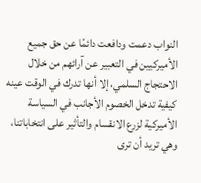النواب دعمت ودافعت دائمًا عن حق جميع الأميركيين في التعبير عن آرائهم من خلال الاحتجاج السلمي، إلا أنها تدرك في الوقت عينه كيفية تدخل الخصوم الأجانب في السياسة الأميركية لزرع الانقسام والتأثير على انتخاباتنا، وهي تريد أن ترى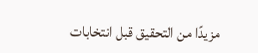مزيدًا من التحقيق قبل انتخابات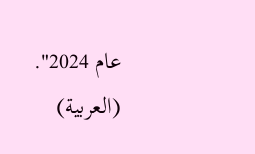عام 2024". (العربية)